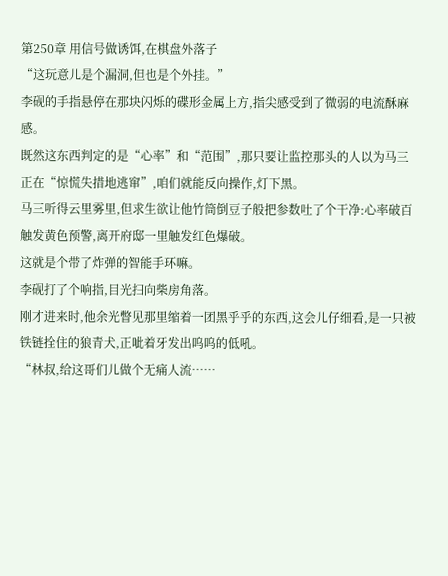第250章 用信号做诱饵,在棋盘外落子
“这玩意儿是个漏洞,但也是个外挂。”
李砚的手指悬停在那块闪烁的碟形金属上方,指尖感受到了微弱的电流酥麻感。
既然这东西判定的是“心率”和“范围”,那只要让监控那头的人以为马三正在“惊慌失措地逃窜”,咱们就能反向操作,灯下黑。
马三听得云里雾里,但求生欲让他竹筒倒豆子般把参数吐了个干净:心率破百触发黄色预警,离开府邸一里触发红色爆破。
这就是个带了炸弹的智能手环嘛。
李砚打了个响指,目光扫向柴房角落。
刚才进来时,他余光瞥见那里缩着一团黑乎乎的东西,这会儿仔细看,是一只被铁链拴住的狼青犬,正呲着牙发出呜呜的低吼。
“林叔,给这哥们儿做个无痛人流……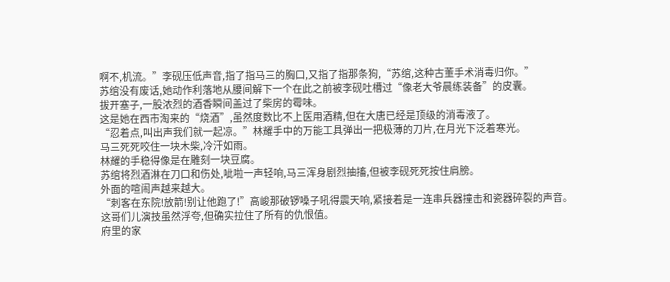啊不,机流。”李砚压低声音,指了指马三的胸口,又指了指那条狗,“苏绾,这种古董手术消毒归你。”
苏绾没有废话,她动作利落地从腰间解下一个在此之前被李砚吐槽过“像老大爷晨练装备”的皮囊。
拔开塞子,一股浓烈的酒香瞬间盖过了柴房的霉味。
这是她在西市淘来的“烧酒”,虽然度数比不上医用酒精,但在大唐已经是顶级的消毒液了。
“忍着点,叫出声我们就一起凉。”林耀手中的万能工具弹出一把极薄的刀片,在月光下泛着寒光。
马三死死咬住一块木柴,冷汗如雨。
林耀的手稳得像是在雕刻一块豆腐。
苏绾将烈酒淋在刀口和伤处,呲啦一声轻响,马三浑身剧烈抽搐,但被李砚死死按住肩膀。
外面的喧闹声越来越大。
“刺客在东院!放箭!别让他跑了!”高峻那破锣嗓子吼得震天响,紧接着是一连串兵器撞击和瓷器碎裂的声音。
这哥们儿演技虽然浮夸,但确实拉住了所有的仇恨值。
府里的家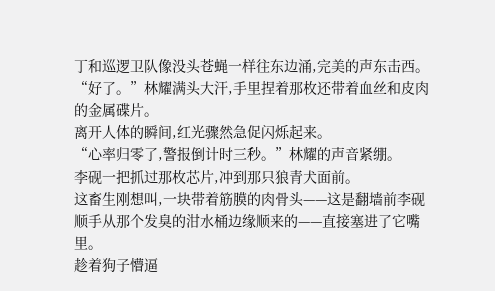丁和巡逻卫队像没头苍蝇一样往东边涌,完美的声东击西。
“好了。”林耀满头大汗,手里捏着那枚还带着血丝和皮肉的金属碟片。
离开人体的瞬间,红光骤然急促闪烁起来。
“心率归零了,警报倒计时三秒。”林耀的声音紧绷。
李砚一把抓过那枚芯片,冲到那只狼青犬面前。
这畜生刚想叫,一块带着筋膜的肉骨头——这是翻墙前李砚顺手从那个发臭的泔水桶边缘顺来的——直接塞进了它嘴里。
趁着狗子懵逼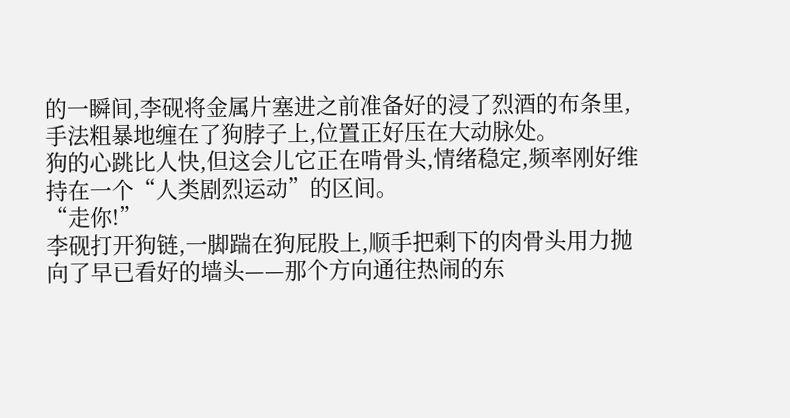的一瞬间,李砚将金属片塞进之前准备好的浸了烈酒的布条里,手法粗暴地缠在了狗脖子上,位置正好压在大动脉处。
狗的心跳比人快,但这会儿它正在啃骨头,情绪稳定,频率刚好维持在一个“人类剧烈运动”的区间。
“走你!”
李砚打开狗链,一脚踹在狗屁股上,顺手把剩下的肉骨头用力抛向了早已看好的墙头——那个方向通往热闹的东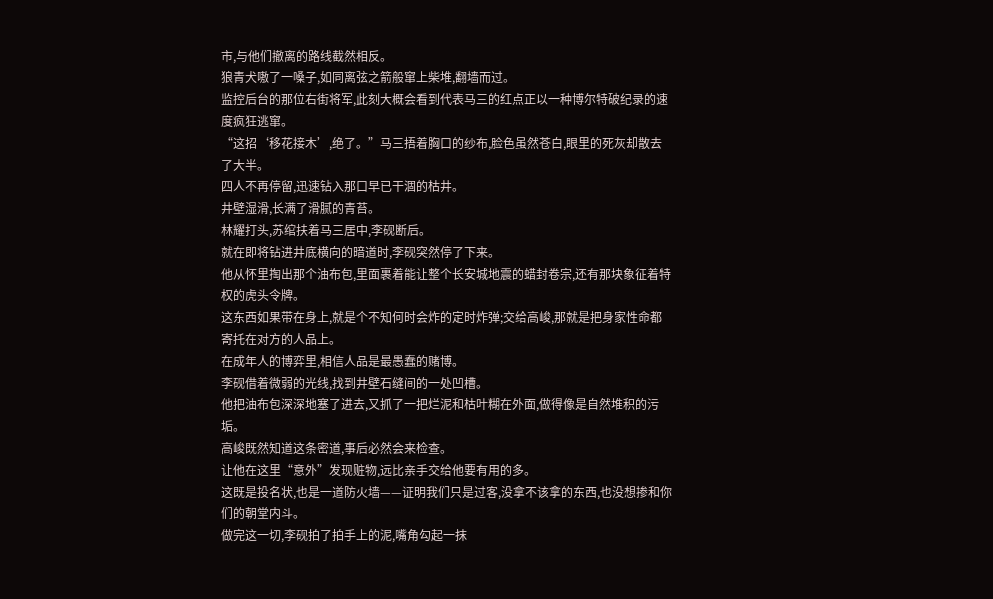市,与他们撤离的路线截然相反。
狼青犬嗷了一嗓子,如同离弦之箭般窜上柴堆,翻墙而过。
监控后台的那位右街将军,此刻大概会看到代表马三的红点正以一种博尔特破纪录的速度疯狂逃窜。
“这招‘移花接木’,绝了。”马三捂着胸口的纱布,脸色虽然苍白,眼里的死灰却散去了大半。
四人不再停留,迅速钻入那口早已干涸的枯井。
井壁湿滑,长满了滑腻的青苔。
林耀打头,苏绾扶着马三居中,李砚断后。
就在即将钻进井底横向的暗道时,李砚突然停了下来。
他从怀里掏出那个油布包,里面裹着能让整个长安城地震的蜡封卷宗,还有那块象征着特权的虎头令牌。
这东西如果带在身上,就是个不知何时会炸的定时炸弹;交给高峻,那就是把身家性命都寄托在对方的人品上。
在成年人的博弈里,相信人品是最愚蠢的赌博。
李砚借着微弱的光线,找到井壁石缝间的一处凹槽。
他把油布包深深地塞了进去,又抓了一把烂泥和枯叶糊在外面,做得像是自然堆积的污垢。
高峻既然知道这条密道,事后必然会来检查。
让他在这里“意外”发现赃物,远比亲手交给他要有用的多。
这既是投名状,也是一道防火墙——证明我们只是过客,没拿不该拿的东西,也没想掺和你们的朝堂内斗。
做完这一切,李砚拍了拍手上的泥,嘴角勾起一抹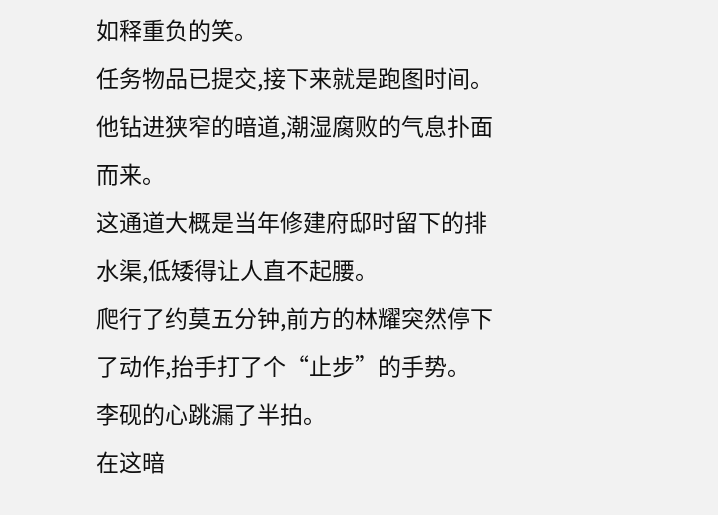如释重负的笑。
任务物品已提交,接下来就是跑图时间。
他钻进狭窄的暗道,潮湿腐败的气息扑面而来。
这通道大概是当年修建府邸时留下的排水渠,低矮得让人直不起腰。
爬行了约莫五分钟,前方的林耀突然停下了动作,抬手打了个“止步”的手势。
李砚的心跳漏了半拍。
在这暗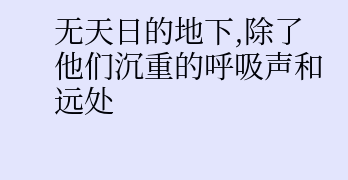无天日的地下,除了他们沉重的呼吸声和远处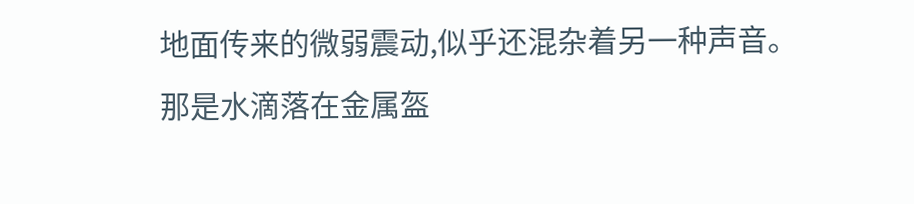地面传来的微弱震动,似乎还混杂着另一种声音。
那是水滴落在金属盔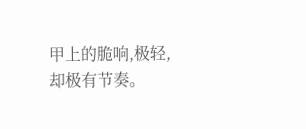甲上的脆响,极轻,却极有节奏。